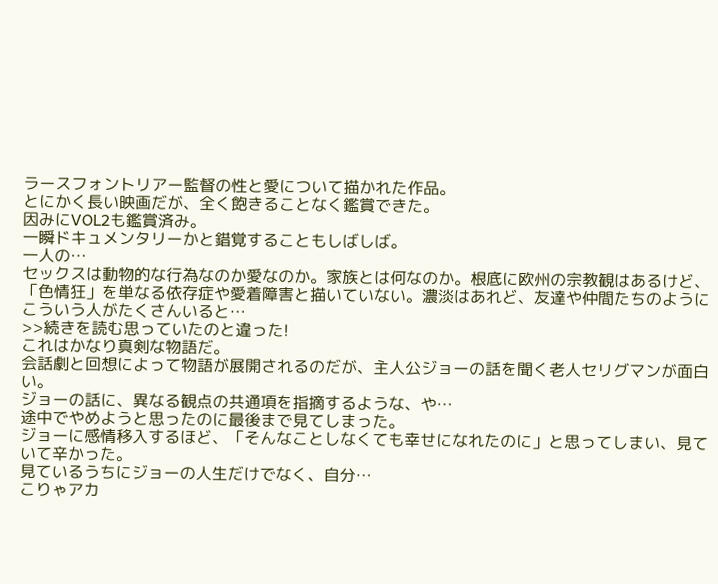ラースフォントリアー監督の性と愛について描かれた作品。
とにかく長い映画だが、全く飽きることなく鑑賞できた。
因みにVOL2も鑑賞済み。
一瞬ドキュメンタリーかと錯覚することもしばしば。
一人の…
セックスは動物的な行為なのか愛なのか。家族とは何なのか。根底に欧州の宗教観はあるけど、「色情狂」を単なる依存症や愛着障害と描いていない。濃淡はあれど、友達や仲間たちのようにこういう人がたくさんいると…
>>続きを読む思っていたのと違った!
これはかなり真剣な物語だ。
会話劇と回想によって物語が展開されるのだが、主人公ジョーの話を聞く老人セリグマンが面白い。
ジョーの話に、異なる観点の共通項を指摘するような、や…
途中でやめようと思ったのに最後まで見てしまった。
ジョーに感情移入するほど、「そんなことしなくても幸せになれたのに」と思ってしまい、見ていて辛かった。
見ているうちにジョーの人生だけでなく、自分…
こりゃアカ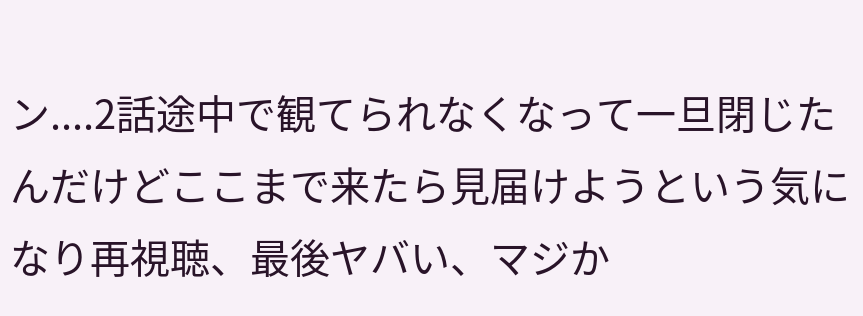ン....2話途中で観てられなくなって一旦閉じたんだけどここまで来たら見届けようという気になり再視聴、最後ヤバい、マジか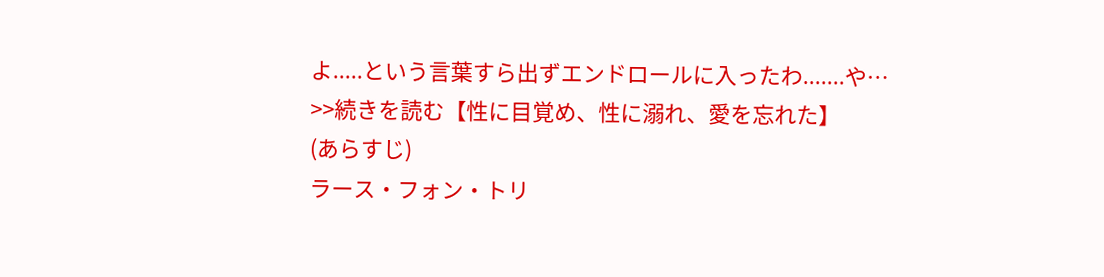よ.....という言葉すら出ずエンドロールに入ったわ.......や…
>>続きを読む【性に目覚め、性に溺れ、愛を忘れた】
(あらすじ)
ラース・フォン・トリ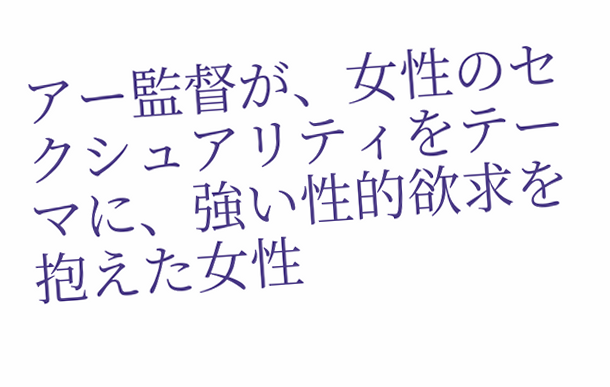アー監督が、女性のセクシュアリティをテーマに、強い性的欲求を抱えた女性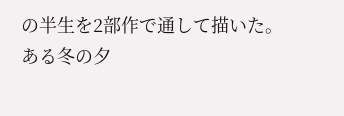の半生を2部作で通して描いた。
ある冬の夕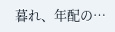暮れ、年配の…